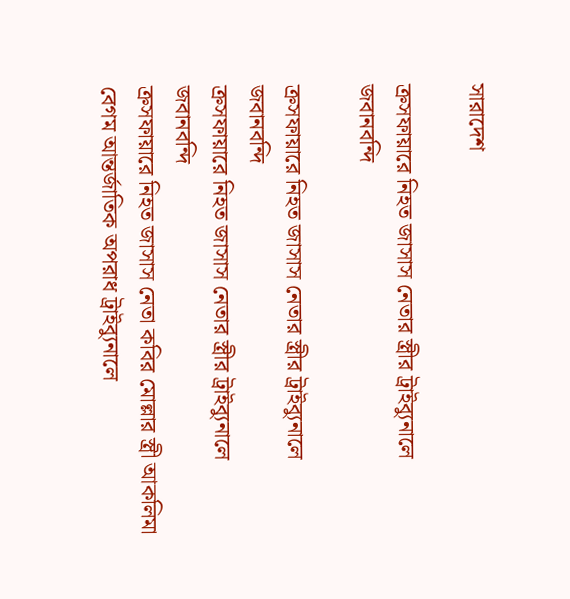সারাদেশ

ক্রসফায়ারে নিহত জাসাস নেতার স্ত্রীর ট্রাইব্যুনালে জবানবন্দি

ক্রসফায়ারে নিহত জাসাস নেতার স্ত্রীর ট্রাইব্যুনালে জবানবন্দি
ক্রসফায়ারে নিহত জাসাস নেতার স্ত্রীর ট্রাইব্যুনালে জবানবন্দি
ক্রসফায়ারে নিহত জাসাস নেতা কবির মোল্লার স্ত্রী আকলিমা বেগম আন্তর্জাতিক অপরাধ ট্রাইব্যুনালে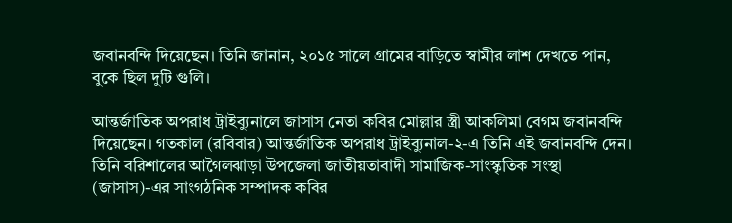জবানবন্দি দিয়েছেন। তিনি জানান, ২০১৫ সালে গ্রামের বাড়িতে স্বামীর লাশ দেখতে পান, বুকে ছিল দুটি গুলি।

আন্তর্জাতিক অপরাধ ট্রাইব্যুনালে জাসাস নেতা কবির মোল্লার স্ত্রী আকলিমা বেগম জবানবন্দি দিয়েছেন। গতকাল (রবিবার) আন্তর্জাতিক অপরাধ ট্রাইব্যুনাল-২-এ তিনি এই জবানবন্দি দেন। তিনি বরিশালের আগৈলঝাড়া উপজেলা জাতীয়তাবাদী সামাজিক-সাংস্কৃতিক সংস্থা (জাসাস)-এর সাংগঠনিক সম্পাদক কবির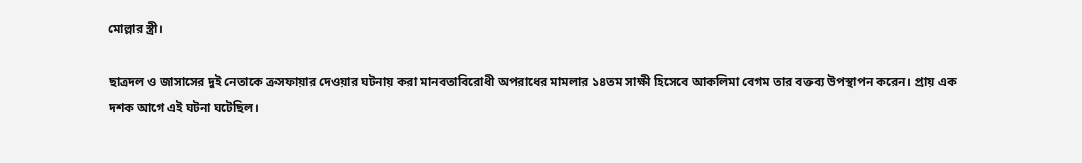মোল্লার স্ত্রী।

ছাত্রদল ও জাসাসের দুই নেতাকে ক্রসফায়ার দেওয়ার ঘটনায় করা মানবতাবিরোধী অপরাধের মামলার ১৪তম সাক্ষী হিসেবে আকলিমা বেগম তার বক্তব্য উপস্থাপন করেন। প্রায় এক দশক আগে এই ঘটনা ঘটেছিল।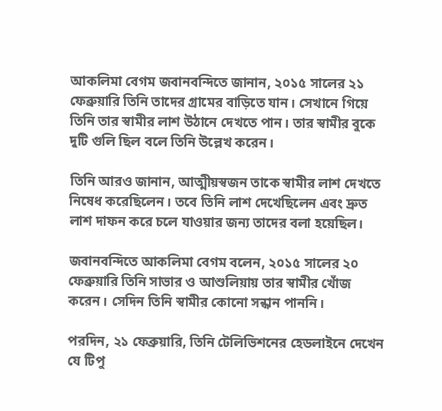আকলিমা বেগম জবানবন্দিতে জানান, ২০১৫ সালের ২১ ফেব্রুয়ারি তিনি তাদের গ্রামের বাড়িতে যান। সেখানে গিয়ে তিনি তার স্বামীর লাশ উঠানে দেখতে পান। তার স্বামীর বুকে দুটি গুলি ছিল বলে তিনি উল্লেখ করেন।

তিনি আরও জানান, আত্মীয়স্বজন তাকে স্বামীর লাশ দেখতে নিষেধ করেছিলেন। তবে তিনি লাশ দেখেছিলেন এবং দ্রুত লাশ দাফন করে চলে যাওয়ার জন্য তাদের বলা হয়েছিল।

জবানবন্দিতে আকলিমা বেগম বলেন, ২০১৫ সালের ২০ ফেব্রুয়ারি তিনি সাভার ও আশুলিয়ায় তার স্বামীর খোঁজ করেন। সেদিন তিনি স্বামীর কোনো সন্ধান পাননি।

পরদিন, ২১ ফেব্রুয়ারি, তিনি টেলিভিশনের হেডলাইনে দেখেন যে টিপু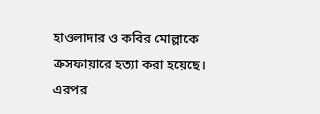হাওলাদার ও কবির মোল্লাকে ক্রসফায়ারে হত্যা করা হয়েছে। এরপর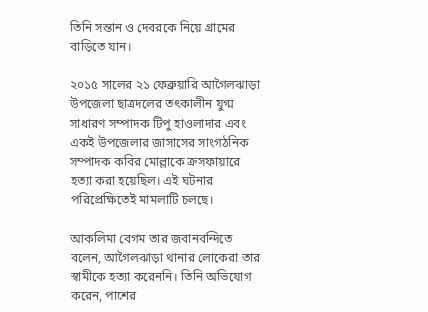তিনি সন্তান ও দেবরকে নিয়ে গ্রামের বাড়িতে যান।

২০১৫ সালের ২১ ফেব্রুয়ারি আগৈলঝাড়া উপজেলা ছাত্রদলের তৎকালীন যুগ্ম সাধারণ সম্পাদক টিপু হাওলাদার এবং একই উপজেলার জাসাসের সাংগঠনিক সম্পাদক কবির মোল্লাকে ক্রসফায়ারে হত্যা করা হয়েছিল। এই ঘটনার পরিপ্রেক্ষিতেই মামলাটি চলছে।

আকলিমা বেগম তার জবানবন্দিতে বলেন, আগৈলঝাড়া থানার লোকেরা তার স্বামীকে হত্যা করেননি। তিনি অভিযোগ করেন, পাশের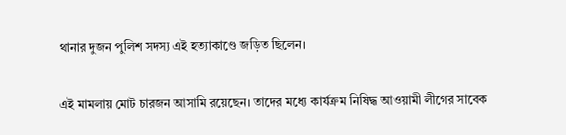থানার দুজন পুলিশ সদস্য এই হত্যাকাণ্ডে জড়িত ছিলেন।

এই মামলায় মোট চারজন আসামি রয়েছেন। তাদের মধ্যে কার্যক্রম নিষিদ্ধ আওয়ামী লীগের সাবেক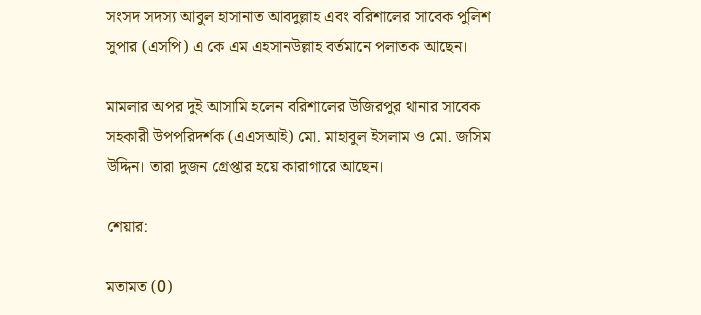সংসদ সদস্য আবুল হাসানাত আবদুল্লাহ এবং বরিশালের সাবেক পুলিশ সুপার (এসপি) এ কে এম এহসানউল্লাহ বর্তমানে পলাতক আছেন।

মামলার অপর দুই আসামি হলেন বরিশালের উজিরপুর থানার সাবেক সহকারী উপপরিদর্শক (এএসআই) মো. মাহাবুল ইসলাম ও মো. জসিম উদ্দিন। তারা দুজন গ্রেপ্তার হয়ে কারাগারে আছেন।

শেয়ার:

মতামত (0)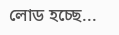লোড হচ্ছে...